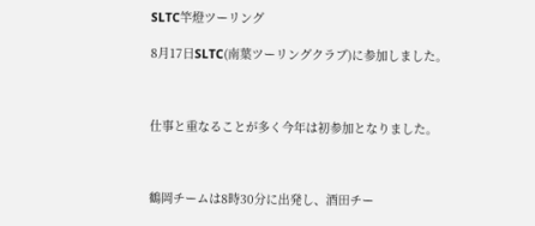SLTC竿燈ツーリング

8月17日SLTC(南葉ツーリングクラブ)に参加しました。



仕事と重なることが多く今年は初参加となりました。



鶴岡チームは8時30分に出発し、酒田チー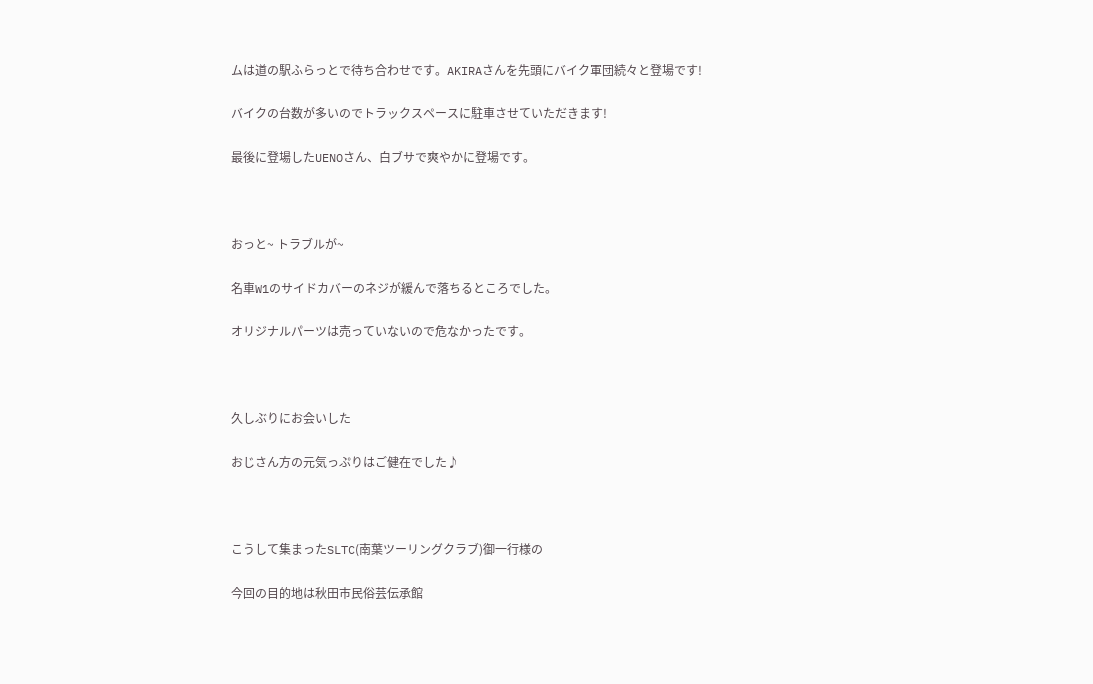ムは道の駅ふらっとで待ち合わせです。AKIRAさんを先頭にバイク軍団続々と登場です!

バイクの台数が多いのでトラックスペースに駐車させていただきます!

最後に登場したUENOさん、白ブサで爽やかに登場です。



おっと~ トラブルが~

名車W1のサイドカバーのネジが緩んで落ちるところでした。

オリジナルパーツは売っていないので危なかったです。



久しぶりにお会いした

おじさん方の元気っぷりはご健在でした♪



こうして集まったSLTC(南葉ツーリングクラブ)御一行様の

今回の目的地は秋田市民俗芸伝承館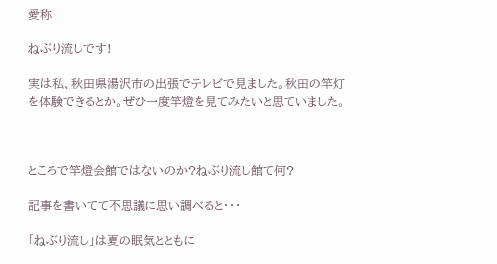愛称

ねぶり流しです!

実は私、秋田県湯沢市の出張でテレビで見ました。秋田の竿灯を体験できるとか。ぜひ一度竿燈を見てみたいと思ていました。



ところで竿燈会館ではないのか?ねぶり流し館て何?

記事を書いてて不思議に思い調べると・・・

「ねぶり流し」は夏の眠気とともに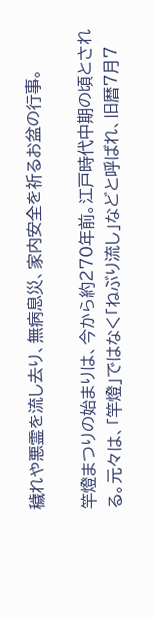穢れや悪霊を流し去り、無病息災、家内安全を祈るお盆の行事。

竿燈まつりの始まりは、今から約270年前。江戸時代中期の頃とされる。元々は、「竿燈」ではなく「ねぶり流し」などと呼ばれ、旧暦7月7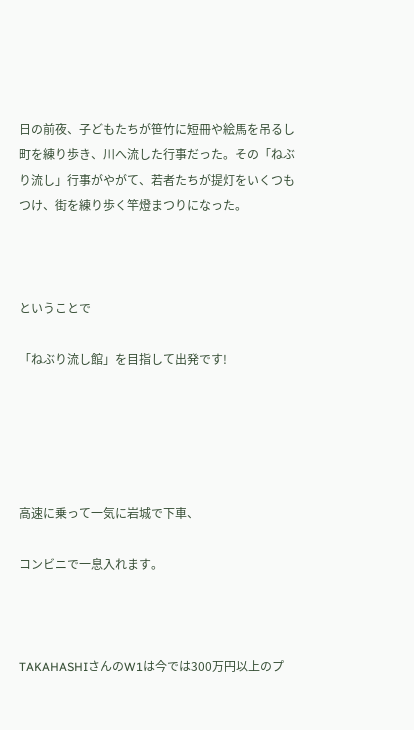日の前夜、子どもたちが笹竹に短冊や絵馬を吊るし町を練り歩き、川へ流した行事だった。その「ねぶり流し」行事がやがて、若者たちが提灯をいくつもつけ、街を練り歩く竿燈まつりになった。



ということで

「ねぶり流し館」を目指して出発です!





高速に乗って一気に岩城で下車、

コンビニで一息入れます。



TAKAHASHIさんのW1は今では300万円以上のプ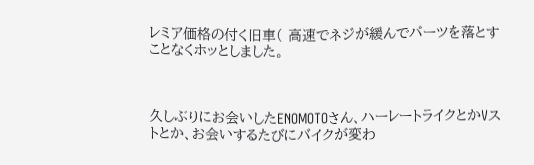レミア価格の付く旧車( 高速でネジが緩んでパーツを落とすことなくホッとしました。



久しぶりにお会いしたENOMOTOさん、ハーレートライクとかVストとか、お会いするたびにバイクが変わ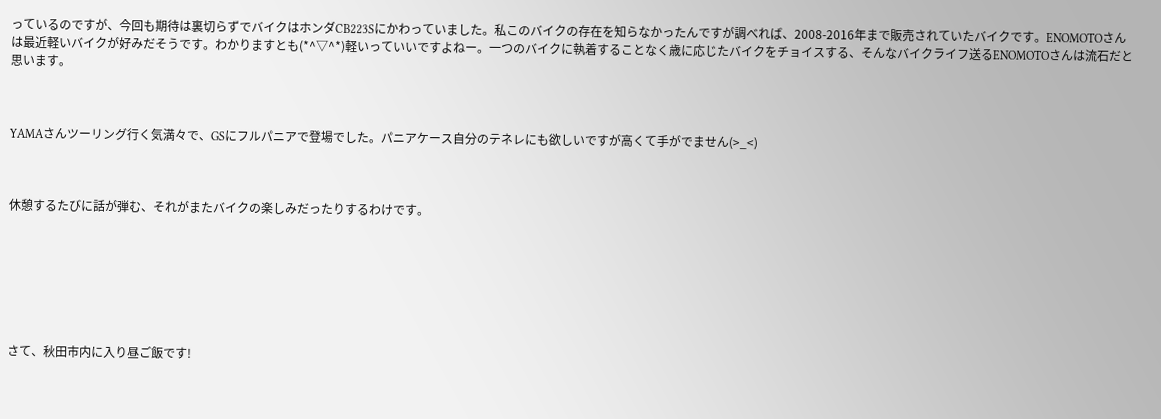っているのですが、今回も期待は裏切らずでバイクはホンダCB223Sにかわっていました。私このバイクの存在を知らなかったんですが調べれば、2008-2016年まで販売されていたバイクです。ENOMOTOさんは最近軽いバイクが好みだそうです。わかりますとも(*^▽^*)軽いっていいですよねー。一つのバイクに執着することなく歳に応じたバイクをチョイスする、そんなバイクライフ送るENOMOTOさんは流石だと思います。



YAMAさんツーリング行く気満々で、GSにフルパニアで登場でした。パニアケース自分のテネレにも欲しいですが高くて手がでません(>_<)



休憩するたびに話が弾む、それがまたバイクの楽しみだったりするわけです。







さて、秋田市内に入り昼ご飯です!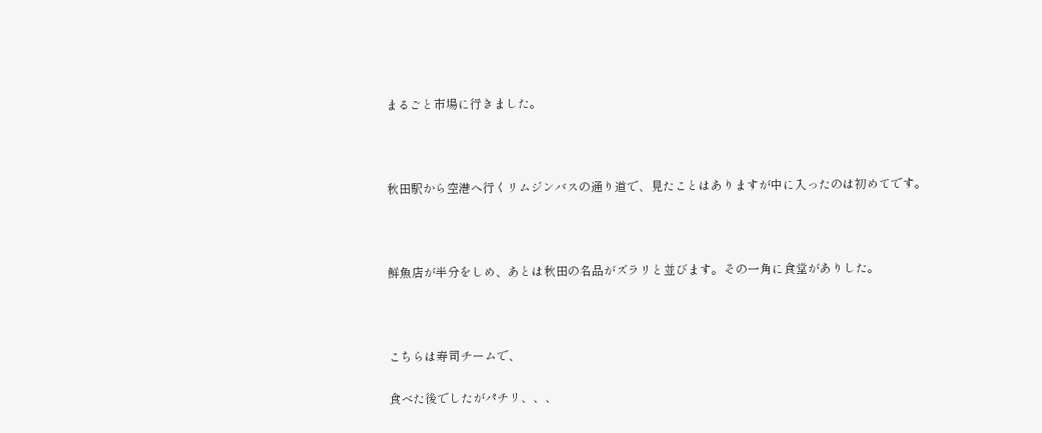まるごと市場に行きました。



秋田駅から空港へ行くリムジンバスの通り道で、見たことはありますが中に入ったのは初めてです。



鮮魚店が半分をしめ、あとは秋田の名品がズラリと並びます。その一角に食堂がありした。



こちらは寿司チームで、

食べた後でしたがパチリ、、、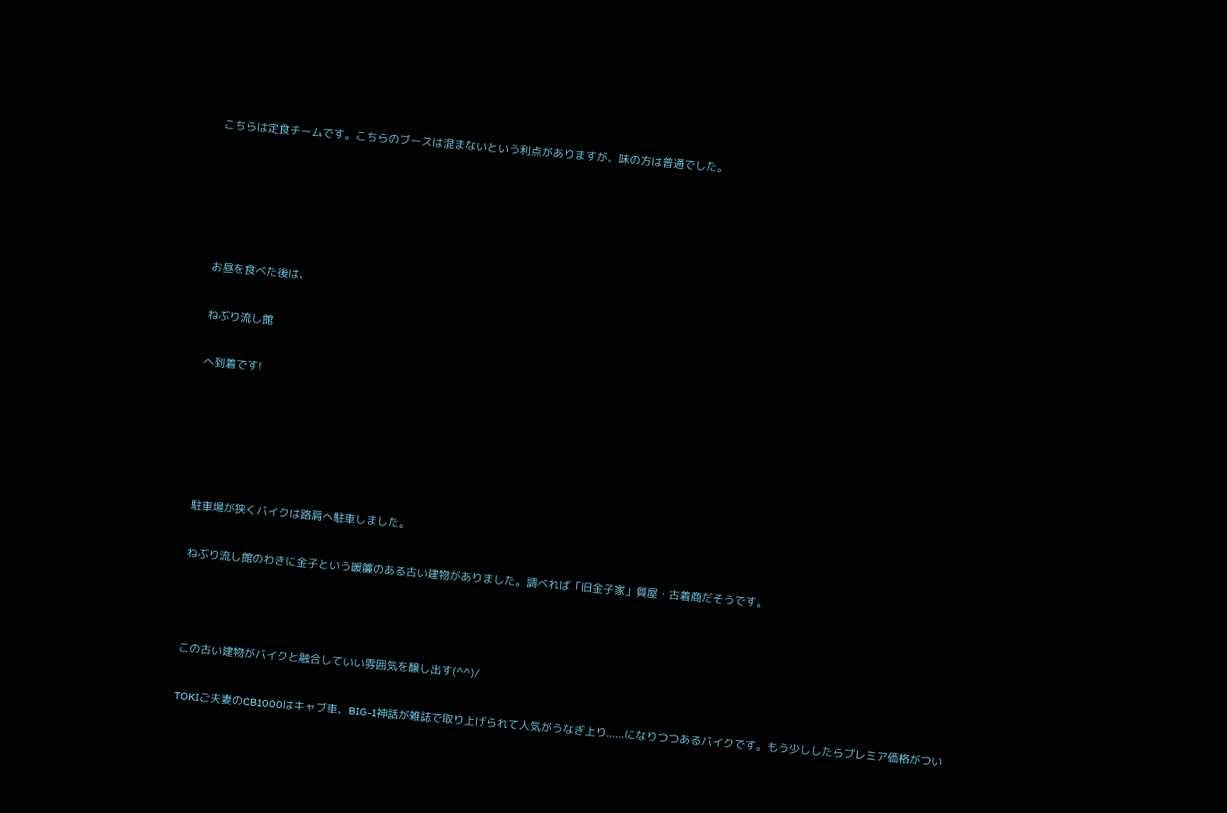こちらは定食チームです。こちらのブースは混まないという利点がありますが、味の方は普通でした。





お昼を食べた後は、

ねぶり流し館

へ到着です!





駐車場が狭くバイクは路肩へ駐車しました。

ねぶり流し館のわきに金子という暖簾のある古い建物がありました。調べれば「旧金子家」質屋・古着商だそうです。



この古い建物がバイクと融合していい雰囲気を醸し出す(^^)/

TOKIご夫妻のCB1000はキャブ車、BIG-1神話が雑誌で取り上げられて人気がうなぎ上り......になりつつあるバイクです。もう少ししたらプレミア価格がつい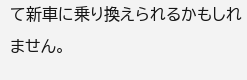て新車に乗り換えられるかもしれません。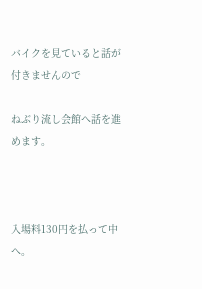バイクを見ていると話が付きませんので

ねぶり流し会館へ話を進めます。



入場料130円を払って中へ。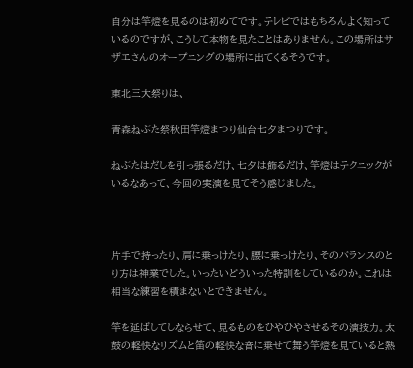自分は竿燈を見るのは初めてです。テレビではもちろんよく知っているのですが、こうして本物を見たことはありません。この場所はサザエさんのオープニングの場所に出てくるそうです。

東北三大祭りは、

青森ねぶた祭秋田竿燈まつり仙台七夕まつりです。

ねぶたはだしを引っ張るだけ、七夕は飾るだけ、竿燈はテクニックがいるなあって、今回の実演を見てそう感じました。



片手で持ったり、肩に乗っけたり、腰に乗っけたり、そのバランスのとり方は神業でした。いったいどういった特訓をしているのか。これは相当な練習を積まないとできません。

竿を延ばしてしならせて、見るものをひやひやさせるその演技力。太鼓の軽快なリズムと笛の軽快な音に乗せて舞う竿燈を見ていると熱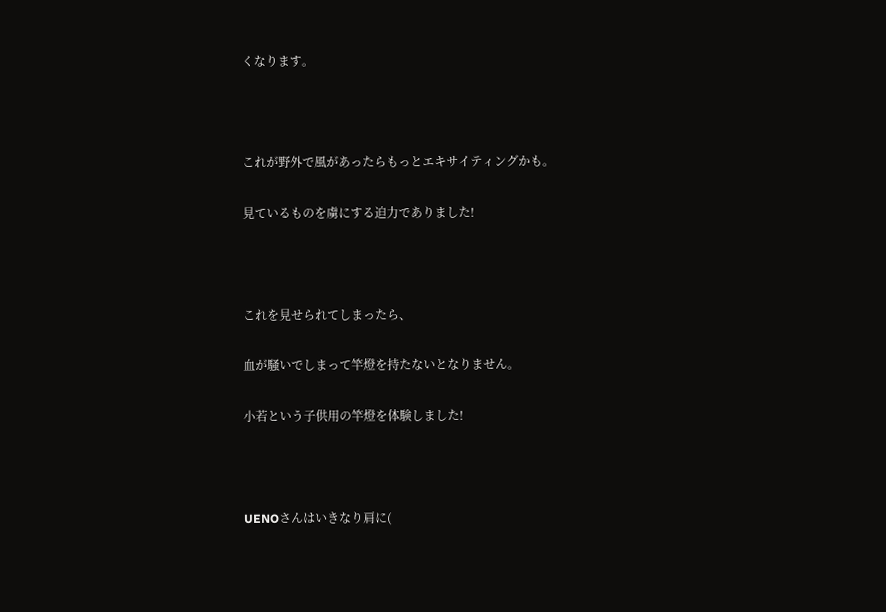くなります。



これが野外で風があったらもっとエキサイティングかも。

見ているものを虜にする迫力でありました!



これを見せられてしまったら、

血が騒いでしまって竿燈を持たないとなりません。

小若という子供用の竿燈を体験しました!



UENOさんはいきなり肩に(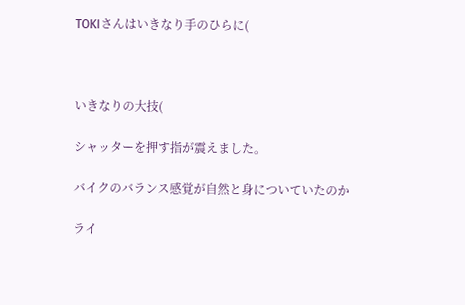TOKIさんはいきなり手のひらに(



いきなりの大技(

シャッターを押す指が震えました。

バイクのバランス感覚が自然と身についていたのか

ライ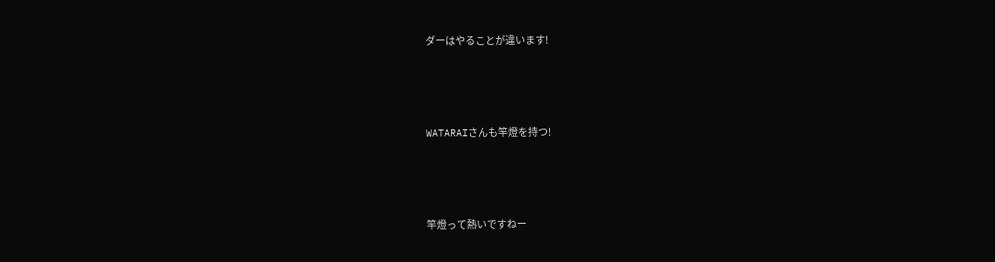ダーはやることが違います!



WATARAIさんも竿燈を持つ!



竿燈って熱いですねー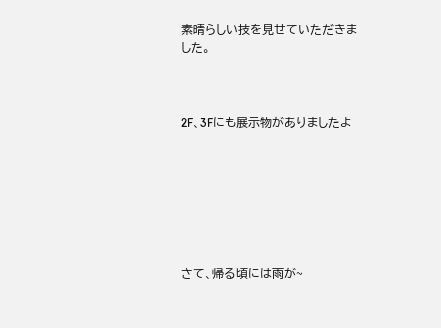素晴らしい技を見せていただきました。



2F、3Fにも展示物がありましたよ







さて、帰る頃には雨が~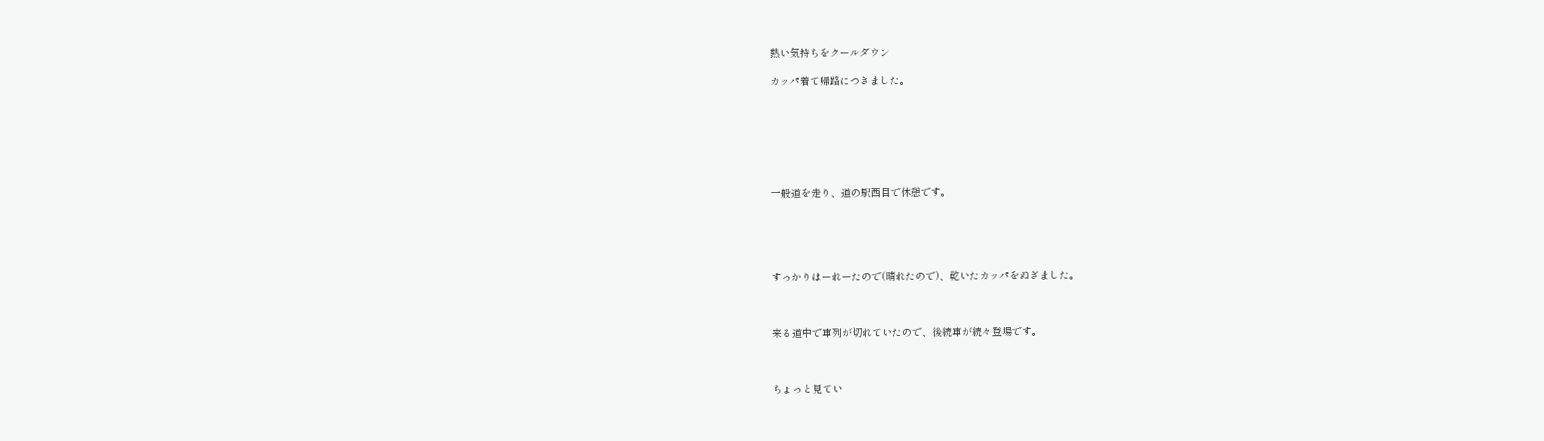熱い気持ちをクールダウン

カッパ着て帰路につきました。







一般道を走り、道の駅西目で休憩です。





すっかりはーれーたので(晴れたので)、乾いたカッパをぬぎました。



来る道中で車列が切れていたので、後続車が続々登場です。



ちょっと見てい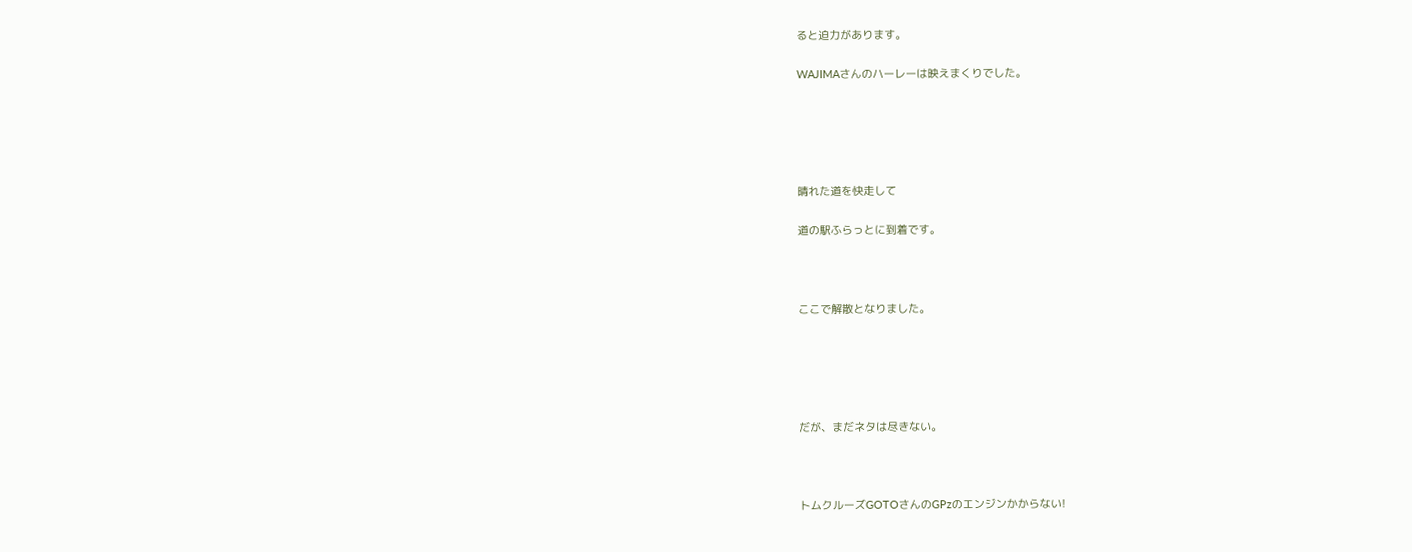ると迫力があります。

WAJIMAさんのハーレーは映えまくりでした。





晴れた道を快走して

道の駅ふらっとに到着です。



ここで解散となりました。





だが、まだネタは尽きない。



トムクルーズGOTOさんのGPzのエンジンかからない!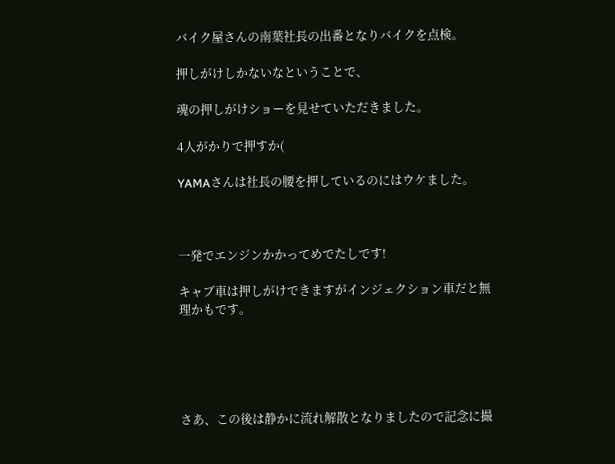バイク屋さんの南葉社長の出番となりバイクを点検。

押しがけしかないなということで、

魂の押しがけショーを見せていただきました。

4人がかりで押すか(

YAMAさんは社長の腰を押しているのにはウケました。



一発でエンジンかかってめでたしです!

キャブ車は押しがけできますがインジェクション車だと無理かもです。





さあ、この後は静かに流れ解散となりましたので記念に撮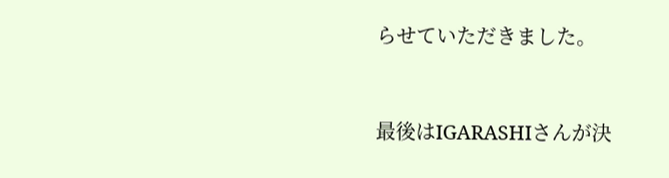らせていただきました。


最後はIGARASHIさんが決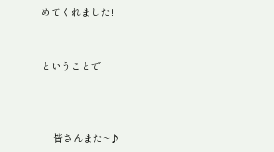めてくれました!


ということで



    皆さんまた~♪